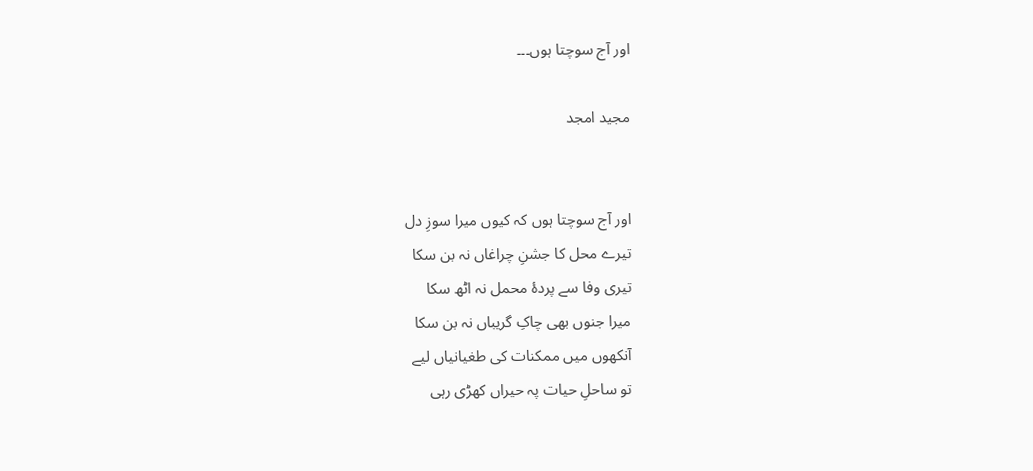اور آج سوچتا ہوں۔۔۔

مجید امجد


اور آج سوچتا ہوں کہ کیوں میرا سوزِ دل
تیرے محل کا جشنِ چراغاں نہ بن سکا
تیری وفا سے پردۂ محمل نہ اٹھ سکا
میرا جنوں بھی چاکِ گریباں نہ بن سکا
آنکھوں میں ممکنات کی طغیانیاں لیے
تو ساحلِ حیات پہ حیراں کھڑی رہی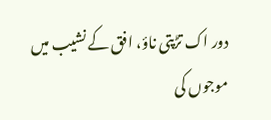دور اک تڑپتی ناؤ، افق کے نشیب میں
موجوں کی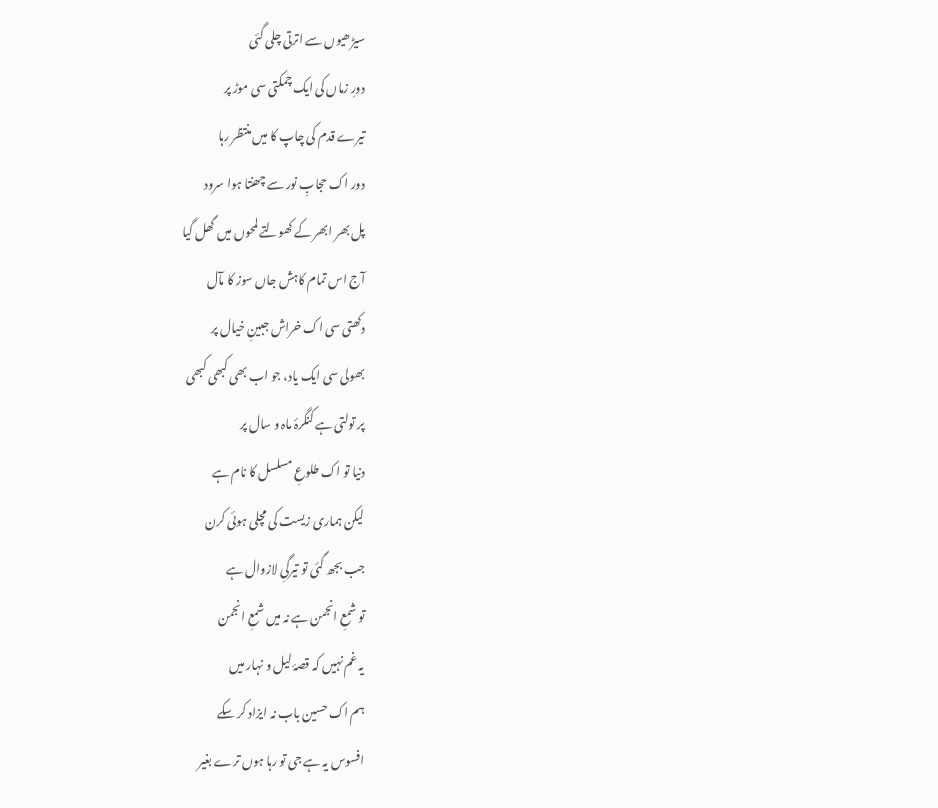سیڑھیوں سے اترتی چلی گئی
دورِ زماں کی ایک چمکتی سی موڑ پر
تیرے قدم کی چاپ کا میں منتظر رہا
دور اک حجابِ نور سے چھنتا ہوا سرود
پل بھر ابھر کے کھولتے لمحوں میں گھل گیا
آج اس تمام کاہش جاں سوز کا مآل
دکھتی سی اک خراش جبینِ خیال پر
بھولی سی ایک یاد، جو اب بھی کبھی کبھی
پر تولتی ہے کنگرۂ ماہ و سال پر
دنیا تو اک طلوعِ مسلسل کا نام ہے
لیکن ہماری زیست کی مچلی ہوئی کرن
جب بجھ گئی تو تیرگیِ لازوال ہے
تو شمعِ انجمن ہے نہ میں شمعِ انجمن
یہ غم نہیں کہ قصۂ لیل و نہار میں
ہم اک حسین باب نہ ایزاد کر سکے
افسوس یہ ہے جی تو رہا ہوں ترے بغیر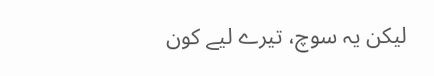لیکن یہ سوچ، تیرے لیے کون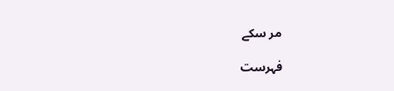مر سکے

فہرست